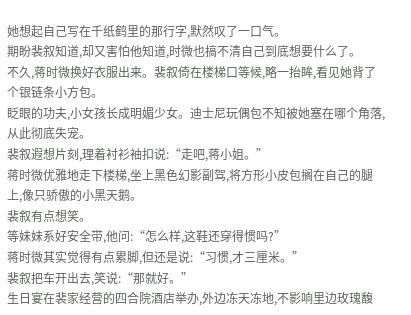她想起自己写在千纸鹤里的那行字,默然叹了一口气。
期盼裴叙知道,却又害怕他知道,时微也搞不清自己到底想要什么了。
不久,蒋时微换好衣服出来。裴叙倚在楼梯口等候,略一抬眸,看见她背了个银链条小方包。
眨眼的功夫,小女孩长成明媚少女。迪士尼玩偶包不知被她塞在哪个角落,从此彻底失宠。
裴叙遐想片刻,理着衬衫袖扣说:“走吧,蒋小姐。”
蒋时微优雅地走下楼梯,坐上黑色幻影副驾,将方形小皮包搁在自己的腿上,像只骄傲的小黑天鹅。
裴叙有点想笑。
等妹妹系好安全带,他问:“怎么样,这鞋还穿得惯吗?”
蒋时微其实觉得有点累脚,但还是说:“习惯,才三厘米。”
裴叙把车开出去,笑说:“那就好。”
生日宴在裴家经营的四合院酒店举办,外边冻天冻地,不影响里边玫瑰馥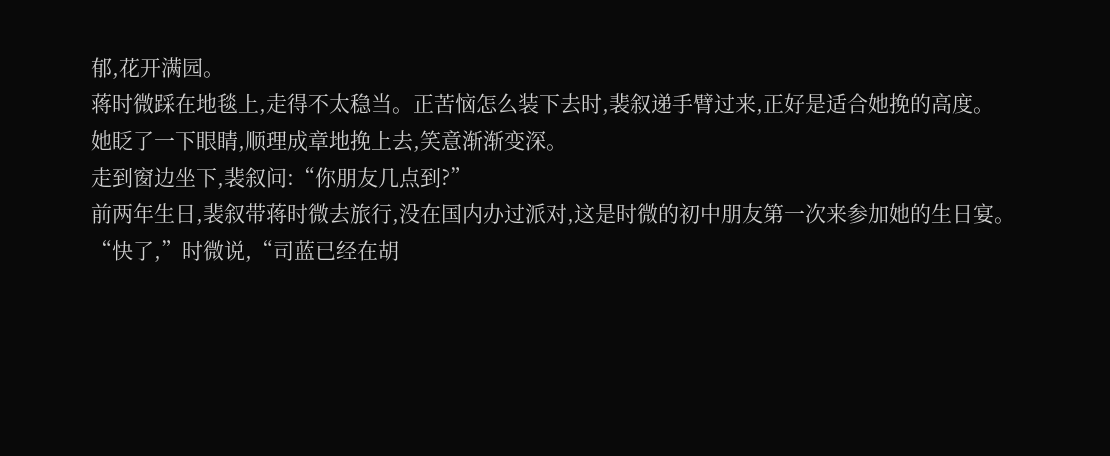郁,花开满园。
蒋时微踩在地毯上,走得不太稳当。正苦恼怎么装下去时,裴叙递手臂过来,正好是适合她挽的高度。
她眨了一下眼睛,顺理成章地挽上去,笑意渐渐变深。
走到窗边坐下,裴叙问:“你朋友几点到?”
前两年生日,裴叙带蒋时微去旅行,没在国内办过派对,这是时微的初中朋友第一次来参加她的生日宴。
“快了,”时微说,“司蓝已经在胡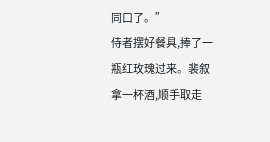同口了。”
侍者摆好餐具,捧了一瓶红玫瑰过来。裴叙拿一杯酒,顺手取走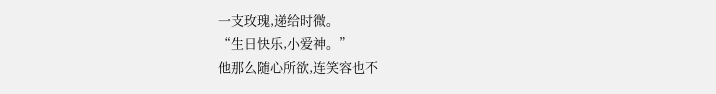一支玫瑰,递给时微。
“生日快乐,小爱神。”
他那么随心所欲,连笑容也不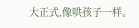大正式,像哄孩子一样。